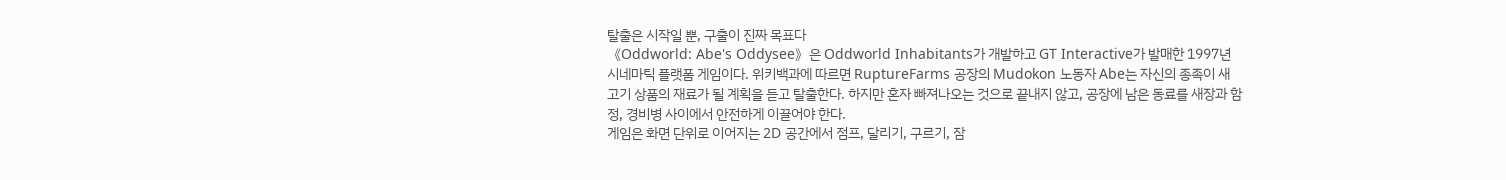탈출은 시작일 뿐, 구출이 진짜 목표다
《Oddworld: Abe's Oddysee》은 Oddworld Inhabitants가 개발하고 GT Interactive가 발매한 1997년 시네마틱 플랫폼 게임이다. 위키백과에 따르면 RuptureFarms 공장의 Mudokon 노동자 Abe는 자신의 종족이 새 고기 상품의 재료가 될 계획을 듣고 탈출한다. 하지만 혼자 빠져나오는 것으로 끝내지 않고, 공장에 남은 동료를 새장과 함정, 경비병 사이에서 안전하게 이끌어야 한다.
게임은 화면 단위로 이어지는 2D 공간에서 점프, 달리기, 구르기, 잠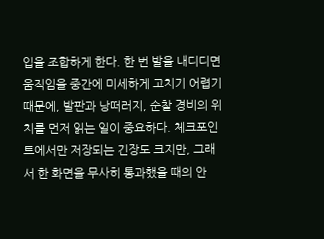입을 조합하게 한다. 한 번 발을 내디디면 움직임을 중간에 미세하게 고치기 어렵기 때문에, 발판과 낭떠러지, 순찰 경비의 위치를 먼저 읽는 일이 중요하다. 체크포인트에서만 저장되는 긴장도 크지만, 그래서 한 화면을 무사히 통과했을 때의 안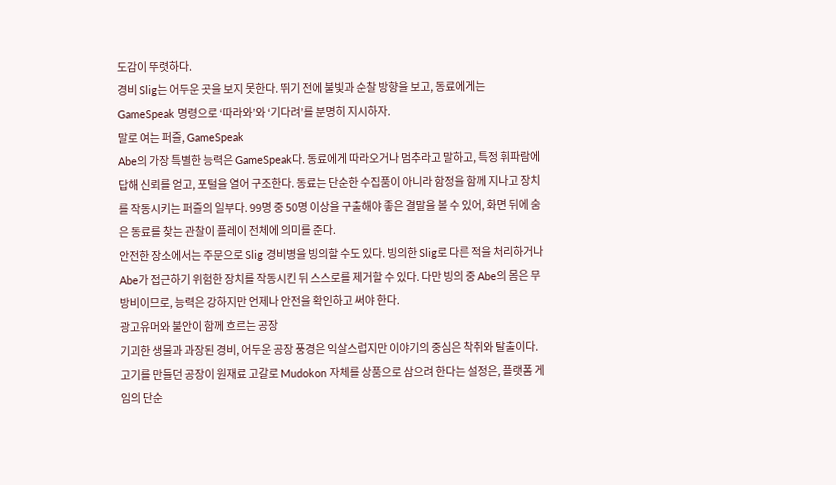도감이 뚜렷하다.
경비 Slig는 어두운 곳을 보지 못한다. 뛰기 전에 불빛과 순찰 방향을 보고, 동료에게는 GameSpeak 명령으로 ‘따라와’와 ‘기다려’를 분명히 지시하자.
말로 여는 퍼즐, GameSpeak
Abe의 가장 특별한 능력은 GameSpeak다. 동료에게 따라오거나 멈추라고 말하고, 특정 휘파람에 답해 신뢰를 얻고, 포털을 열어 구조한다. 동료는 단순한 수집품이 아니라 함정을 함께 지나고 장치를 작동시키는 퍼즐의 일부다. 99명 중 50명 이상을 구출해야 좋은 결말을 볼 수 있어, 화면 뒤에 숨은 동료를 찾는 관찰이 플레이 전체에 의미를 준다.
안전한 장소에서는 주문으로 Slig 경비병을 빙의할 수도 있다. 빙의한 Slig로 다른 적을 처리하거나 Abe가 접근하기 위험한 장치를 작동시킨 뒤 스스로를 제거할 수 있다. 다만 빙의 중 Abe의 몸은 무방비이므로, 능력은 강하지만 언제나 안전을 확인하고 써야 한다.
광고유머와 불안이 함께 흐르는 공장
기괴한 생물과 과장된 경비, 어두운 공장 풍경은 익살스럽지만 이야기의 중심은 착취와 탈출이다. 고기를 만들던 공장이 원재료 고갈로 Mudokon 자체를 상품으로 삼으려 한다는 설정은, 플랫폼 게임의 단순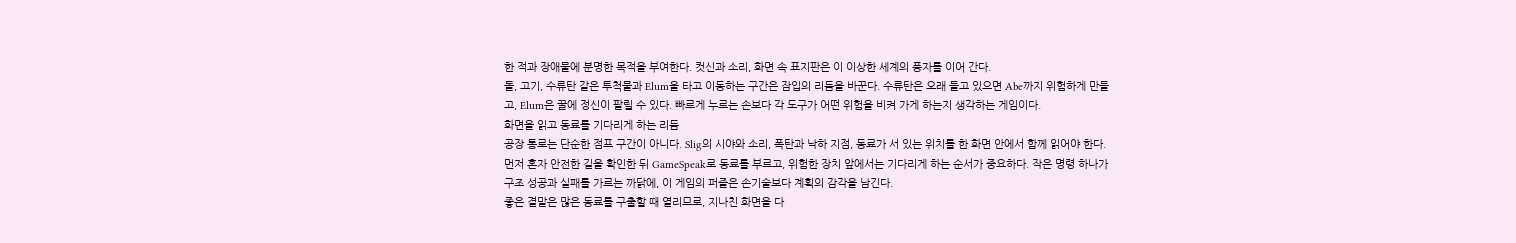한 적과 장애물에 분명한 목적을 부여한다. 컷신과 소리, 화면 속 표지판은 이 이상한 세계의 풍자를 이어 간다.
돌, 고기, 수류탄 같은 투척물과 Elum을 타고 이동하는 구간은 잠입의 리듬을 바꾼다. 수류탄은 오래 들고 있으면 Abe까지 위험하게 만들고, Elum은 꿀에 정신이 팔릴 수 있다. 빠르게 누르는 손보다 각 도구가 어떤 위험을 비켜 가게 하는지 생각하는 게임이다.
화면을 읽고 동료를 기다리게 하는 리듬
공장 통로는 단순한 점프 구간이 아니다. Slig의 시야와 소리, 폭탄과 낙하 지점, 동료가 서 있는 위치를 한 화면 안에서 함께 읽어야 한다. 먼저 혼자 안전한 길을 확인한 뒤 GameSpeak로 동료를 부르고, 위험한 장치 앞에서는 기다리게 하는 순서가 중요하다. 작은 명령 하나가 구조 성공과 실패를 가르는 까닭에, 이 게임의 퍼즐은 손기술보다 계획의 감각을 남긴다.
좋은 결말은 많은 동료를 구출할 때 열리므로, 지나친 화면을 다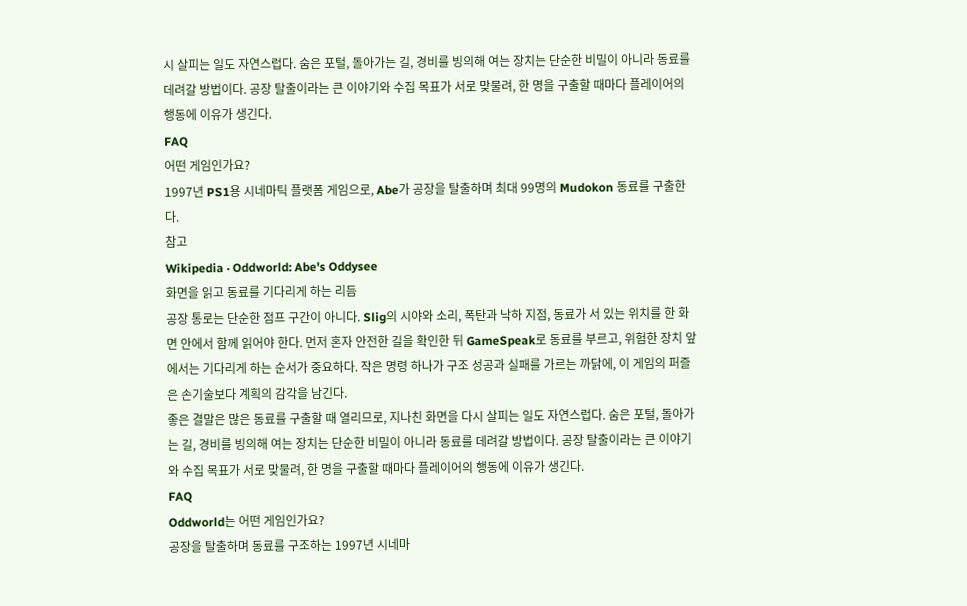시 살피는 일도 자연스럽다. 숨은 포털, 돌아가는 길, 경비를 빙의해 여는 장치는 단순한 비밀이 아니라 동료를 데려갈 방법이다. 공장 탈출이라는 큰 이야기와 수집 목표가 서로 맞물려, 한 명을 구출할 때마다 플레이어의 행동에 이유가 생긴다.
FAQ
어떤 게임인가요?
1997년 PS1용 시네마틱 플랫폼 게임으로, Abe가 공장을 탈출하며 최대 99명의 Mudokon 동료를 구출한다.
참고
Wikipedia · Oddworld: Abe's Oddysee
화면을 읽고 동료를 기다리게 하는 리듬
공장 통로는 단순한 점프 구간이 아니다. Slig의 시야와 소리, 폭탄과 낙하 지점, 동료가 서 있는 위치를 한 화면 안에서 함께 읽어야 한다. 먼저 혼자 안전한 길을 확인한 뒤 GameSpeak로 동료를 부르고, 위험한 장치 앞에서는 기다리게 하는 순서가 중요하다. 작은 명령 하나가 구조 성공과 실패를 가르는 까닭에, 이 게임의 퍼즐은 손기술보다 계획의 감각을 남긴다.
좋은 결말은 많은 동료를 구출할 때 열리므로, 지나친 화면을 다시 살피는 일도 자연스럽다. 숨은 포털, 돌아가는 길, 경비를 빙의해 여는 장치는 단순한 비밀이 아니라 동료를 데려갈 방법이다. 공장 탈출이라는 큰 이야기와 수집 목표가 서로 맞물려, 한 명을 구출할 때마다 플레이어의 행동에 이유가 생긴다.
FAQ
Oddworld는 어떤 게임인가요?
공장을 탈출하며 동료를 구조하는 1997년 시네마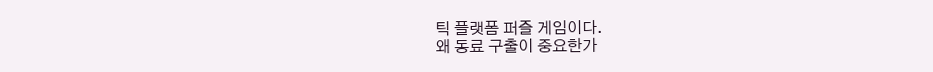틱 플랫폼 퍼즐 게임이다.
왜 동료 구출이 중요한가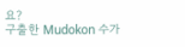요?
구출한 Mudokon 수가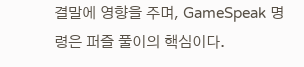결말에 영향을 주며, GameSpeak 명령은 퍼즐 풀이의 핵심이다.